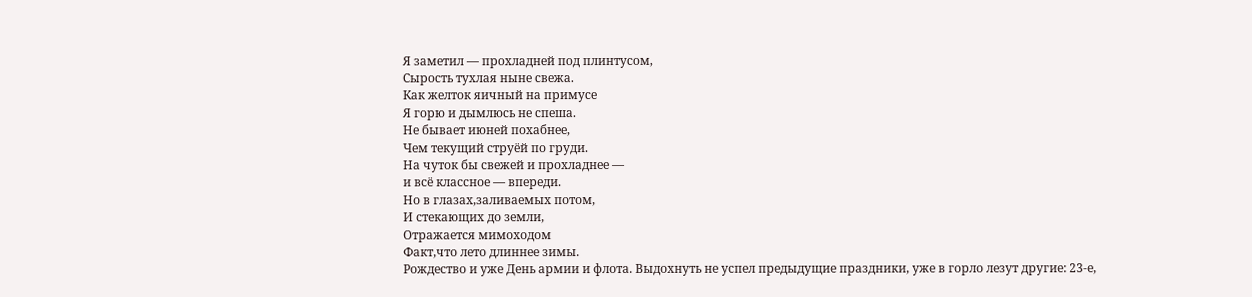Я заметил — прохладней под плинтусом,
Сырость тухлая ныне свежа.
Как желток яичный на примусе
Я горю и дымлюсь не спеша.
Не бывает июней похабнее,
Чем текущий струёй по груди.
На чуток бы свежей и прохладнее —
и всё классное — впереди.
Но в глазах,заливаемых потом,
И стекающих до земли,
Отражается мимоходом
Факт,что лето длиннее зимы.
Рождество и уже День армии и флота. Выдохнуть не успел предыдущие праздники, уже в горло лезут другие: 23-е,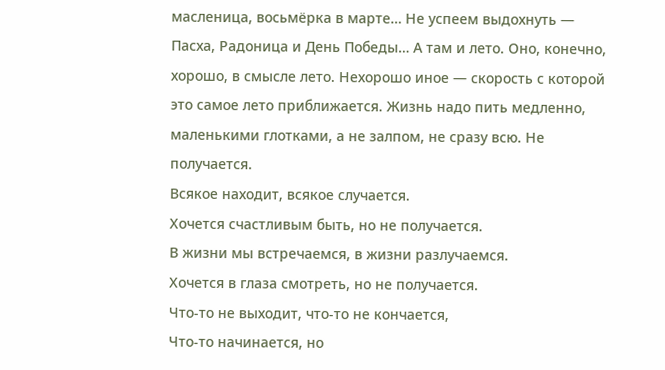масленица, восьмёрка в марте… Не успеем выдохнуть — Пасха, Радоница и День Победы… А там и лето. Оно, конечно, хорошо, в смысле лето. Нехорошо иное — скорость с которой это самое лето приближается. Жизнь надо пить медленно, маленькими глотками, а не залпом, не сразу всю. Не получается.
Всякое находит, всякое случается.
Хочется счастливым быть, но не получается.
В жизни мы встречаемся, в жизни разлучаемся.
Хочется в глаза смотреть, но не получается.
Что-то не выходит, что-то не кончается,
Что-то начинается, но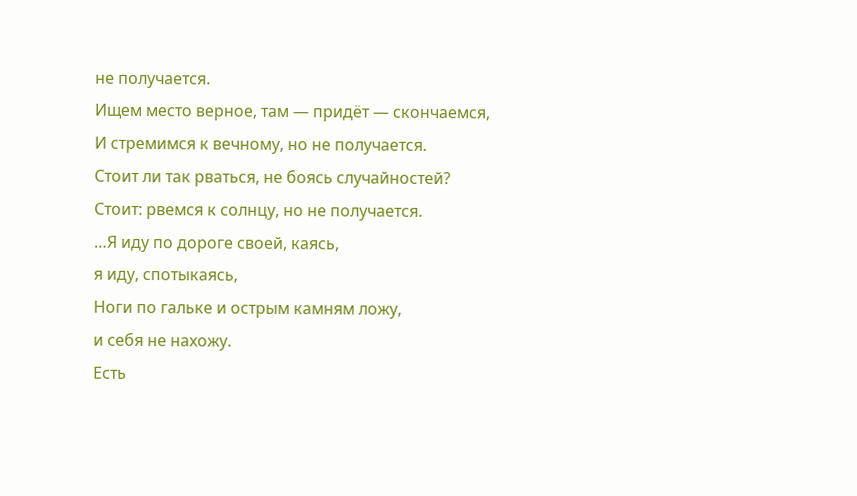не получается.
Ищем место верное, там — придёт — скончаемся,
И стремимся к вечному, но не получается.
Стоит ли так рваться, не боясь случайностей?
Стоит: рвемся к солнцу, но не получается.
…Я иду по дороге своей, каясь,
я иду, спотыкаясь,
Ноги по гальке и острым камням ложу,
и себя не нахожу.
Есть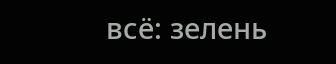всё: зелень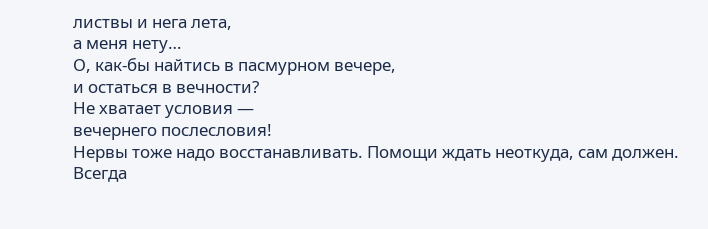листвы и нега лета,
а меня нету…
О, как-бы найтись в пасмурном вечере,
и остаться в вечности?
Не хватает условия —
вечернего послесловия!
Нервы тоже надо восстанавливать. Помощи ждать неоткуда, сам должен. Всегда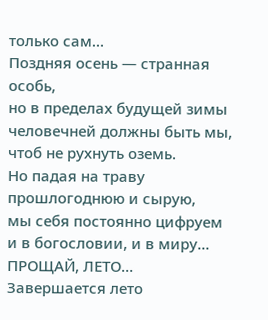только сам…
Поздняя осень — странная особь,
но в пределах будущей зимы
человечней должны быть мы,
чтоб не рухнуть оземь.
Но падая на траву
прошлогоднюю и сырую,
мы себя постоянно цифруем
и в богословии, и в миру…
ПРОЩАЙ, ЛЕТО…
Завершается лето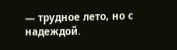— трудное лето, но с надеждой.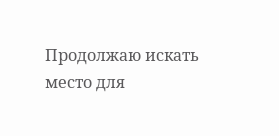Продолжаю искать место для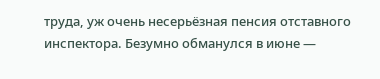труда, уж очень несерьёзная пенсия отставного инспектора. Безумно обманулся в июне —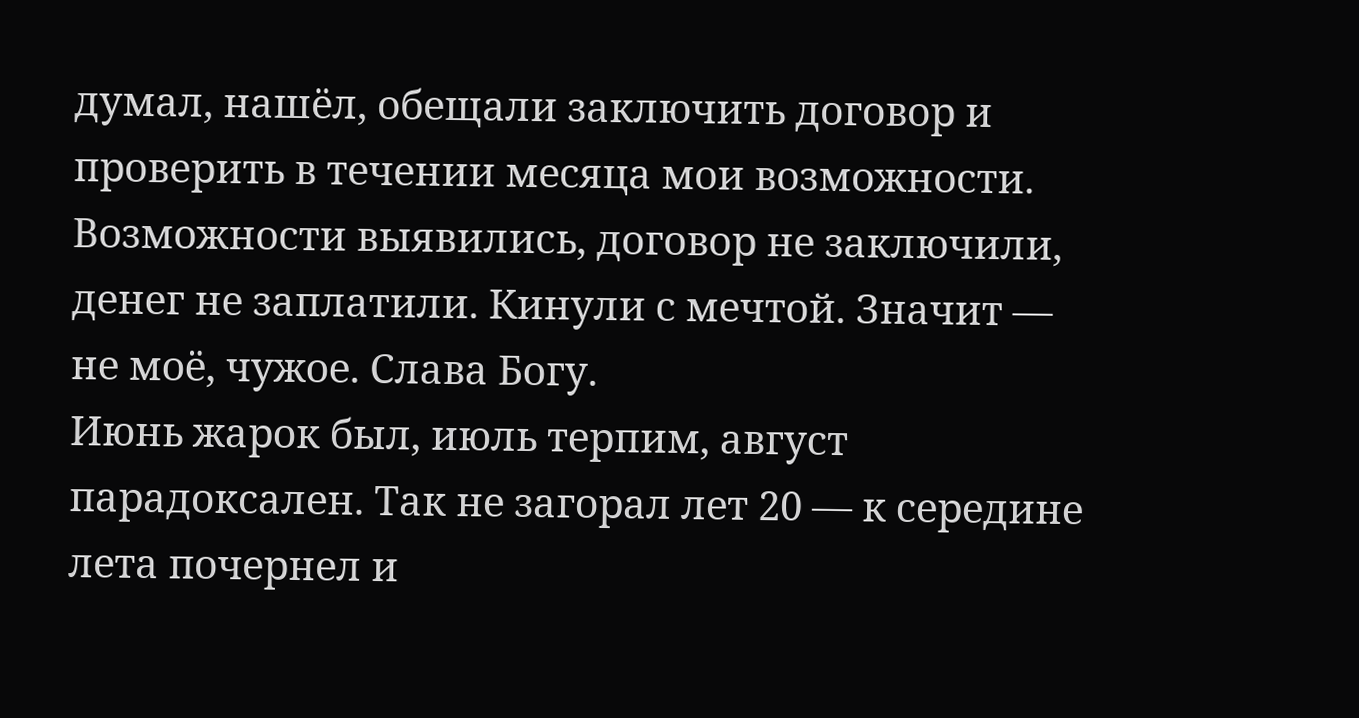думал, нашёл, обещали заключить договор и проверить в течении месяца мои возможности. Возможности выявились, договор не заключили, денег не заплатили. Кинули с мечтой. Значит — не моё, чужое. Слава Богу.
Июнь жарок был, июль терпим, август парадоксален. Так не загорал лет 20 — к середине лета почернел и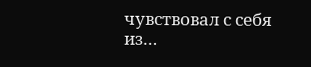чувствовал с себя из…